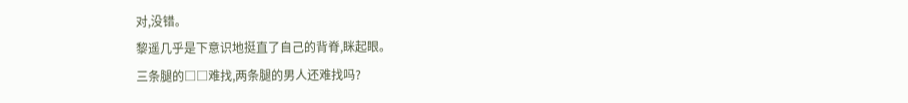对,没错。
黎遥几乎是下意识地挺直了自己的背脊,眯起眼。
三条腿的□□难找,两条腿的男人还难找吗?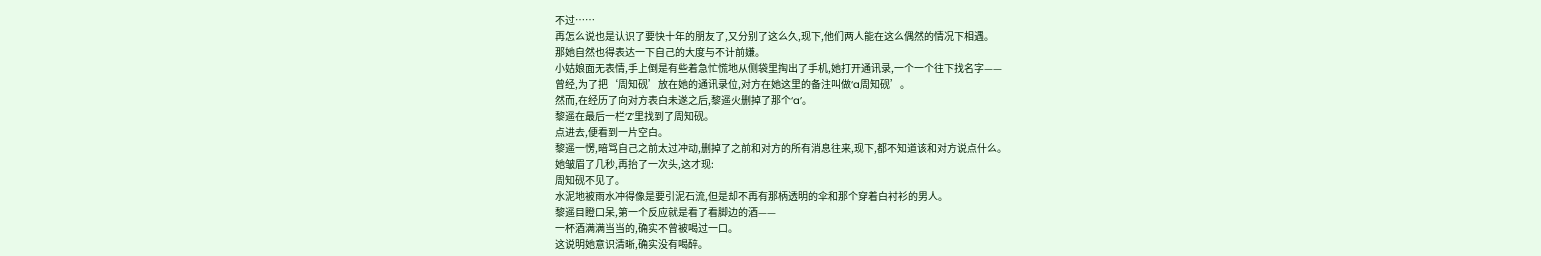不过……
再怎么说也是认识了要快十年的朋友了,又分别了这么久,现下,他们两人能在这么偶然的情况下相遇。
那她自然也得表达一下自己的大度与不计前嫌。
小姑娘面无表情,手上倒是有些着急忙慌地从侧袋里掏出了手机,她打开通讯录,一个一个往下找名字——
曾经,为了把‘周知砚’放在她的通讯录位,对方在她这里的备注叫做‘a周知砚’。
然而,在经历了向对方表白未遂之后,黎遥火删掉了那个‘a’。
黎遥在最后一栏‘Z’里找到了周知砚。
点进去,便看到一片空白。
黎遥一愣,暗骂自己之前太过冲动,删掉了之前和对方的所有消息往来,现下,都不知道该和对方说点什么。
她皱眉了几秒,再抬了一次头,这才现:
周知砚不见了。
水泥地被雨水冲得像是要引泥石流,但是却不再有那柄透明的伞和那个穿着白衬衫的男人。
黎遥目瞪口呆,第一个反应就是看了看脚边的酒——
一杯酒满满当当的,确实不曾被喝过一口。
这说明她意识清晰,确实没有喝醉。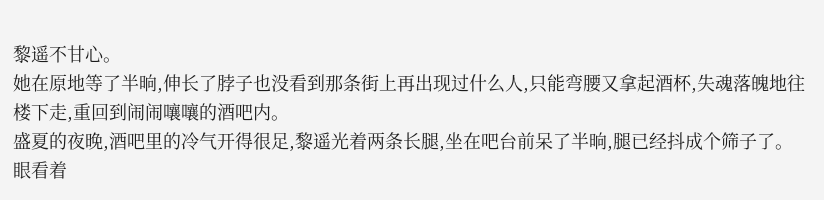黎遥不甘心。
她在原地等了半晌,伸长了脖子也没看到那条街上再出现过什么人,只能弯腰又拿起酒杯,失魂落魄地往楼下走,重回到闹闹嚷嚷的酒吧内。
盛夏的夜晚,酒吧里的冷气开得很足,黎遥光着两条长腿,坐在吧台前呆了半晌,腿已经抖成个筛子了。
眼看着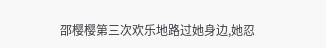邵樱樱第三次欢乐地路过她身边,她忍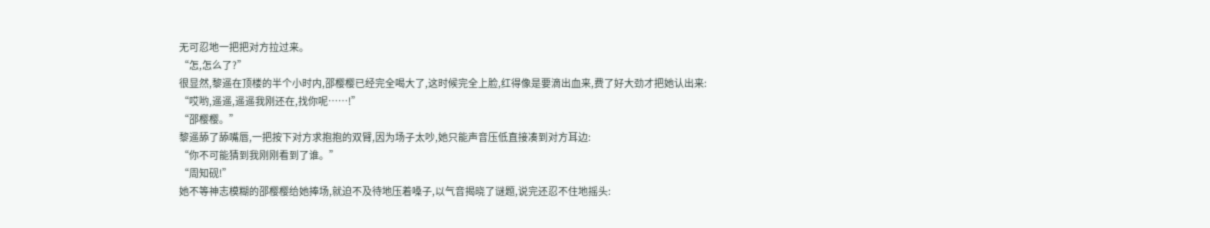无可忍地一把把对方拉过来。
“怎,怎么了?”
很显然,黎遥在顶楼的半个小时内,邵樱樱已经完全喝大了,这时候完全上脸,红得像是要滴出血来,费了好大劲才把她认出来:
“哎哟,遥遥,遥遥我刚还在,找你呢……!”
“邵樱樱。”
黎遥舔了舔嘴唇,一把按下对方求抱抱的双臂,因为场子太吵,她只能声音压低直接凑到对方耳边:
“你不可能猜到我刚刚看到了谁。”
“周知砚!”
她不等神志模糊的邵樱樱给她捧场,就迫不及待地压着嗓子,以气音揭晓了谜题,说完还忍不住地摇头: